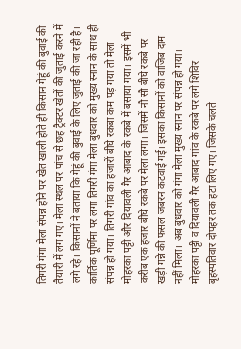तिगरी गंगा मेला संपन्न होने पर खेत खाली होते ही किसान गेहूं की बुवाई की तैयारी में लग गए। मेला स्थल पर पांच से छह ट्रैक्टर खेतों की जुताई करने में लगे रहे। किसानों ने बताया कि गेहूं की बुवाई के लिए जुताई की जा रही है। कार्तिक पूर्णिमा पर लगा तिगरी गंगा मेला बुधवार को मुख्य स्नान के साथ ही संपन्न हो गया। तिगरी गांव का हजारों बीघे रकबा कम पड़ गया तो मेला मोहरका पट्टी और दियावली गैर आबाद के रकबे में बसाया गया। इसमें भी करीब एक हजार बीघे रकबे पर मेला लगा। जिसमें नौ सौ बीघे रकबे पर खड़ी गन्ने की फसल जबरन कटवाई गई। इसका किसानों को वाजिब दाम नहीं मिला। अब बुधवार को गंगा मेला मुख्य स्नान पर संपन्न हो गया। मोहरका पट्टी व दियावली गैर आबाद गांव के रकबे पर लगे शिविर बृहस्पतिवार दोपहर तक हटा लिए गए। जिसके चलते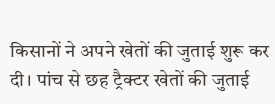किसानों ने अपने खेतों की जुताई शुरू कर दी। पांच से छह ट्रैक्टर खेतों की जुताई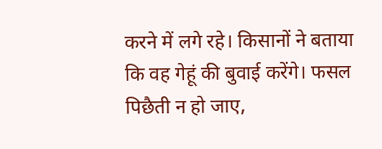करने में लगे रहे। किसानों ने बताया कि वह गेहूं की बुवाई करेंगे। फसल पिछैती न हो जाए,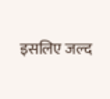इसलिए जल्द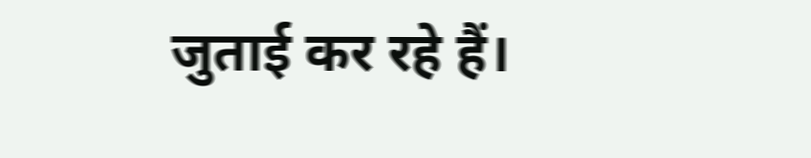जुताई कर रहे हैं।